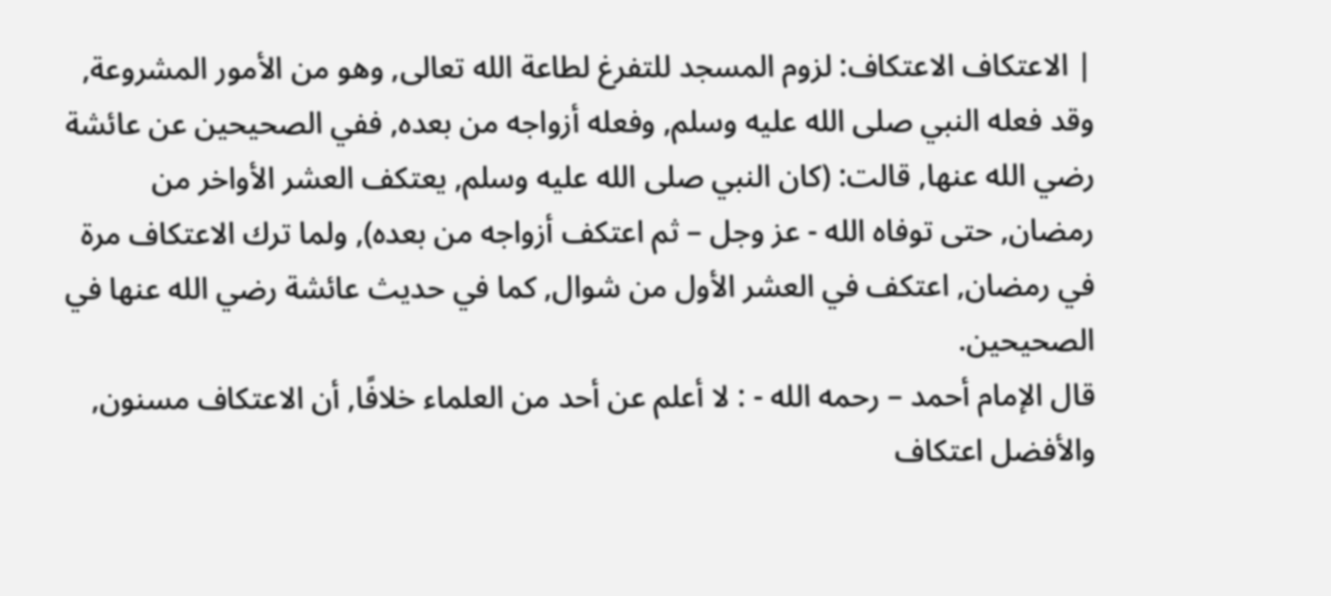| الاعتكاف الاعتكاف: لزوم المسجد للتفرغ لطاعة الله تعالى, وهو من الأمور المشروعة, وقد فعله النبي صلى الله عليه وسلم, وفعله أزواجه من بعده, ففي الصحيحين عن عائشة رضي الله عنها, قالت: (كان النبي صلى الله عليه وسلم, يعتكف العشر الأواخر من رمضان, حتى توفاه الله - عز وجل – ثم اعتكف أزواجه من بعده), ولما ترك الاعتكاف مرة في رمضان, اعتكف في العشر الأول من شوال, كما في حديث عائشة رضي الله عنها في الصحيحين.
قال الإمام أحمد – رحمه الله - : لا أعلم عن أحد من العلماء خلافًا, أن الاعتكاف مسنون, والأفضل اعتكاف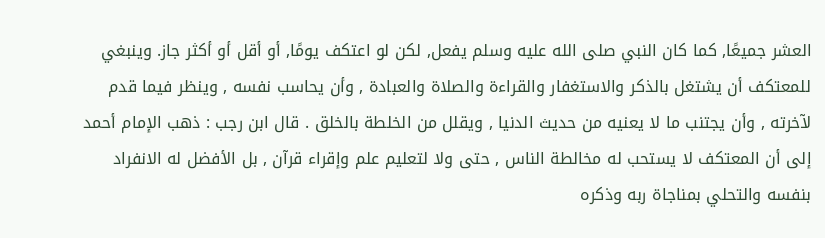العشر جميعًا, كما كان النبي صلى الله عليه وسلم يفعل, لكن لو اعتكف يومًا, أو أقل أو أكثر جاز. وينبغي للمعتكف أن يشتغل بالذكر والاستغفار والقراءة والصلاة والعبادة , وأن يحاسب نفسه , وينظر فيما قدم لآخرته , وأن يجتنب ما لا يعنيه من حديث الدنيا , ويقلل من الخلطة بالخلق . قال ابن رجب : ذهب الإمام أحمد إلى أن المعتكف لا يستحب له مخالطة الناس , حتى ولا لتعليم علم وإقراء قرآن , بل الأفضل له الانفراد بنفسه والتحلي بمناجاة ربه وذكره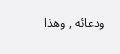ودعائه , وهذا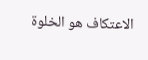الاعتكاف هو الخلوة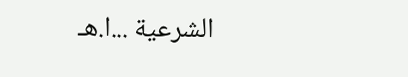الشرعية ...ا.هـ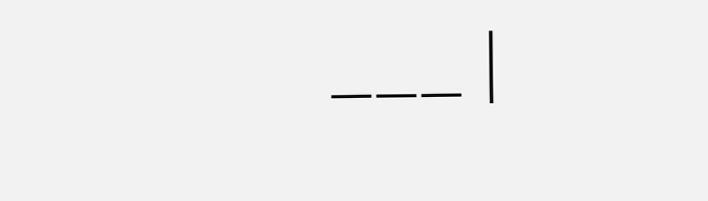___ |